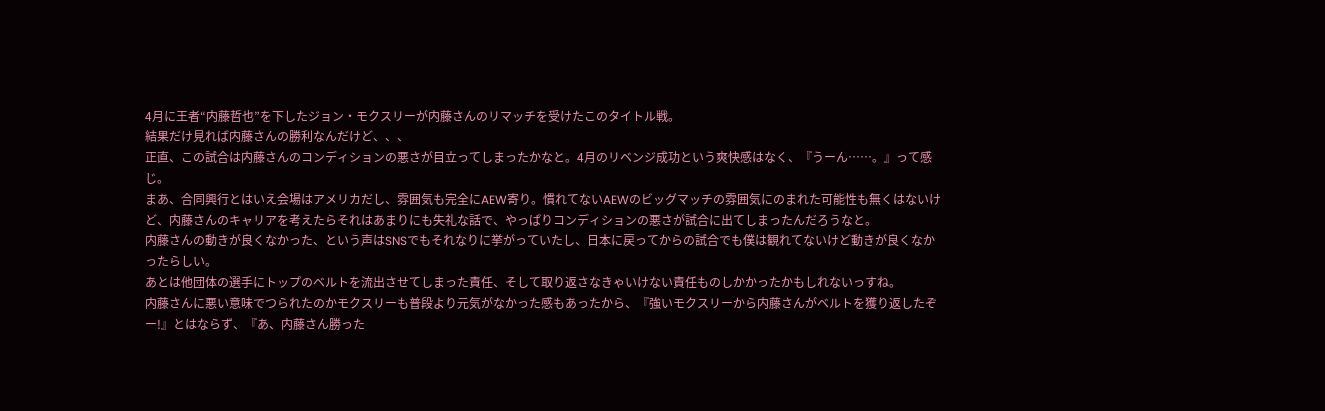4月に王者“内藤哲也”を下したジョン・モクスリーが内藤さんのリマッチを受けたこのタイトル戦。
結果だけ見れば内藤さんの勝利なんだけど、、、
正直、この試合は内藤さんのコンディションの悪さが目立ってしまったかなと。4月のリベンジ成功という爽快感はなく、『うーん……。』って感じ。
まあ、合同興行とはいえ会場はアメリカだし、雰囲気も完全にAEW寄り。慣れてないAEWのビッグマッチの雰囲気にのまれた可能性も無くはないけど、内藤さんのキャリアを考えたらそれはあまりにも失礼な話で、やっぱりコンディションの悪さが試合に出てしまったんだろうなと。
内藤さんの動きが良くなかった、という声はSNSでもそれなりに挙がっていたし、日本に戻ってからの試合でも僕は観れてないけど動きが良くなかったらしい。
あとは他団体の選手にトップのベルトを流出させてしまった責任、そして取り返さなきゃいけない責任ものしかかったかもしれないっすね。
内藤さんに悪い意味でつられたのかモクスリーも普段より元気がなかった感もあったから、『強いモクスリーから内藤さんがベルトを獲り返したぞー!』とはならず、『あ、内藤さん勝った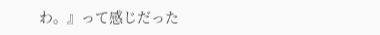わ。』って感じだった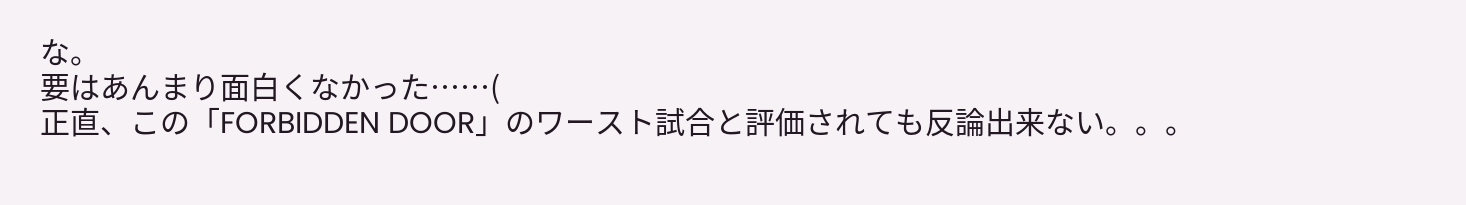な。
要はあんまり面白くなかった……(
正直、この「FORBIDDEN DOOR」のワースト試合と評価されても反論出来ない。。。